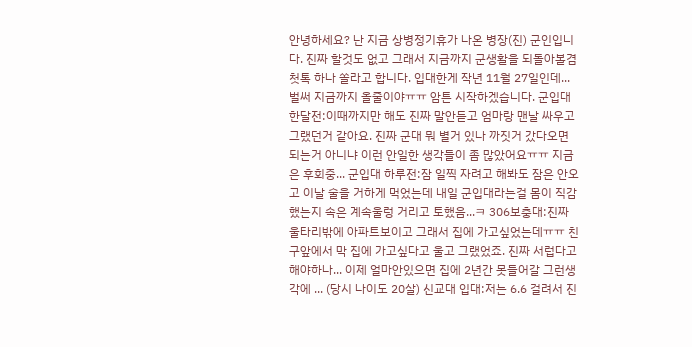안녕하세요? 난 지금 상병정기휴가 나온 병장(진) 군인입니다. 진짜 할것도 없고 그래서 지금까지 군생활을 되돌아볼겸 첫톡 하나 쏠라고 합니다. 입대한게 작년 11월 27일인데... 벌써 지금까지 올줄이야ㅠㅠ 암튼 시작하겠습니다. 군입대 한달전:이때까지만 해도 진짜 말안듣고 엄마랑 맨날 싸우고그랬던거 같아요. 진짜 군대 뭐 별거 있나 까짓거 갔다오면 되는거 아니냐 이런 안일한 생각들이 좀 많았어요ㅠㅠ 지금은 후회중... 군입대 하루전:잠 일찍 자려고 해봐도 잠은 안오고 이날 술을 거하게 먹었는데 내일 군입대라는걸 몸이 직감했는지 속은 계속울렁 거리고 토했음...ㅋ 306보충대:진짜 울타리밖에 아파트보이고 그래서 집에 가고싶었는데ㅠㅠ 친구앞에서 막 집에 가고싶다고 울고 그랬었죠. 진짜 서럽다고 해야하나... 이제 얼마안있으면 집에 2년간 못들어갈 그런생각에 ... (당시 나이도 20살) 신교대 입대:저는 6.6 걸려서 진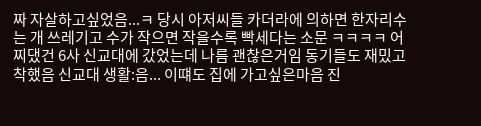짜 자살하고싶었음...ㅋ 당시 아저씨들 카더라에 의하면 한자리수는 개 쓰레기고 수가 작으면 작을수록 빡세다는 소문 ㅋㅋㅋㅋ 어찌댔건 6사 신교대에 갔었는데 나름 괜찮은거임 동기들도 재밌고 착했음 신교대 생활:음... 이떄도 집에 가고싶은마음 진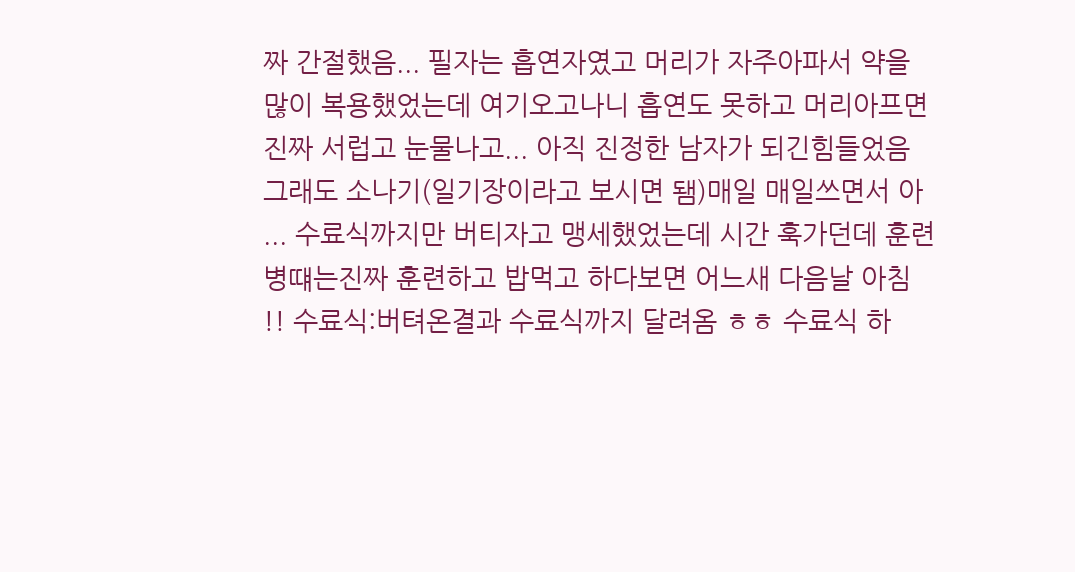짜 간절했음... 필자는 흡연자였고 머리가 자주아파서 약을 많이 복용했었는데 여기오고나니 흡연도 못하고 머리아프면 진짜 서럽고 눈물나고... 아직 진정한 남자가 되긴힘들었음 그래도 소나기(일기장이라고 보시면 됌)매일 매일쓰면서 아 ... 수료식까지만 버티자고 맹세했었는데 시간 훅가던데 훈련병떄는진짜 훈련하고 밥먹고 하다보면 어느새 다음날 아침 !! 수료식:버텨온결과 수료식까지 달려옴 ㅎㅎ 수료식 하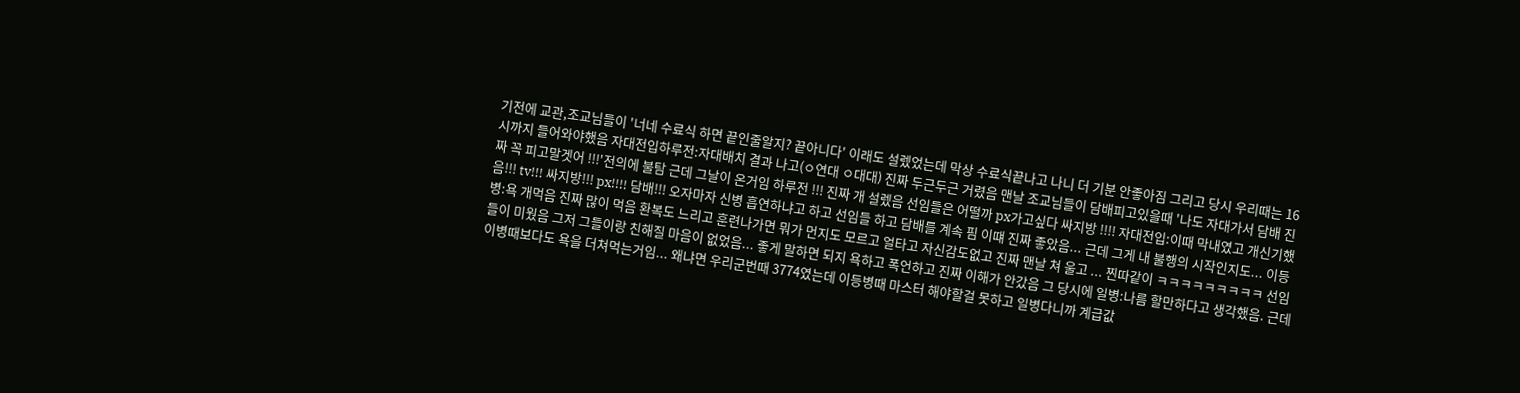기전에 교관,조교님들이 '너네 수료식 하면 끝인줄알지? 끝아니다' 이래도 설렜었는데 막상 수료식끝나고 나니 더 기분 안좋아짐 그리고 당시 우리때는 16시까지 들어와야했음 자대전입하루전:자대배치 결과 나고(ㅇ연대 ㅇ대대) 진짜 두근두근 거렸음 맨날 조교님들이 담배피고있을때 '나도 자대가서 담배 진짜 꼭 피고말겟어 !!!'전의에 불탐 근데 그날이 온거임 하루전 !!! 진짜 개 설렜음 선임들은 어떨까 px가고싶다 싸지방 !!!! 자대전입:이때 막내였고 개신기했음!!! tv!!! 싸지방!!! px!!!! 담배!!! 오자마자 신병 흡연하냐고 하고 선임들 하고 담배를 계속 핌 이떄 진짜 좋았음... 근데 그게 내 불행의 시작인지도... 이등병:욕 개먹음 진짜 많이 먹음 환복도 느리고 훈련나가면 뭐가 먼지도 모르고 얼타고 자신감도없고 진짜 맨날 쳐 울고 ... 찐따같이 ㅋㅋㅋㅋㅋㅋㅋㅋㅋ 선임들이 미웠음 그저 그들이랑 친해질 마음이 없었음... 좋게 말하면 되지 욕하고 폭언하고 진짜 이해가 안갔음 그 당시에 일병:나름 할만하다고 생각했음. 근데 이병때보다도 욕을 더쳐먹는거임... 왜냐면 우리군번때 3774였는데 이등병때 마스터 해야할걸 못하고 일병다니까 계급값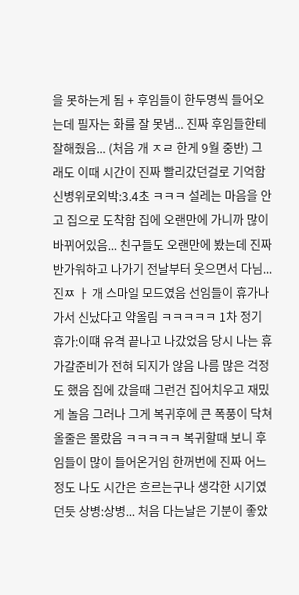을 못하는게 됨 + 후임들이 한두명씩 들어오는데 필자는 화를 잘 못냄... 진짜 후임들한테 잘해줬음... (처음 개 ㅈㄹ 한게 9월 중반) 그래도 이때 시간이 진짜 빨리갔던걸로 기억함 신병위로외박:3.4초 ㅋㅋㅋ 설레는 마음을 안고 집으로 도착함 집에 오랜만에 가니까 많이 바뀌어있음... 친구들도 오랜만에 봤는데 진짜 반가워하고 나가기 전날부터 웃으면서 다님... 진ㅉ ㅏ 개 스마일 모드였음 선임들이 휴가나가서 신났다고 약올림 ㅋㅋㅋㅋㅋ 1차 정기휴가:이떄 유격 끝나고 나갔었음 당시 나는 휴가갈준비가 전혀 되지가 않음 나름 많은 걱정도 했음 집에 갔을때 그런건 집어치우고 재밌게 놀음 그러나 그게 복귀후에 큰 폭풍이 닥쳐올줄은 몰랐음 ㅋㅋㅋㅋㅋ 복귀할때 보니 후임들이 많이 들어온거임 한꺼번에 진짜 어느정도 나도 시간은 흐르는구나 생각한 시기였던듯 상병:상병... 처음 다는날은 기분이 좋았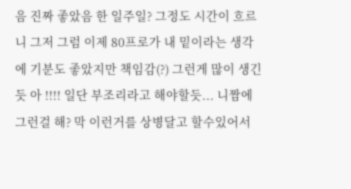음 진짜 좋았음 한 일주일? 그정도 시간이 흐르니 그저 그럼 이제 80프로가 내 밑이라는 생각에 기분도 좋았지만 책임감(?) 그런게 많이 생긴듯 아 !!!! 일단 부조리라고 해야할듯... 니짬에 그런걸 해? 막 이런거를 상병달고 할수있어서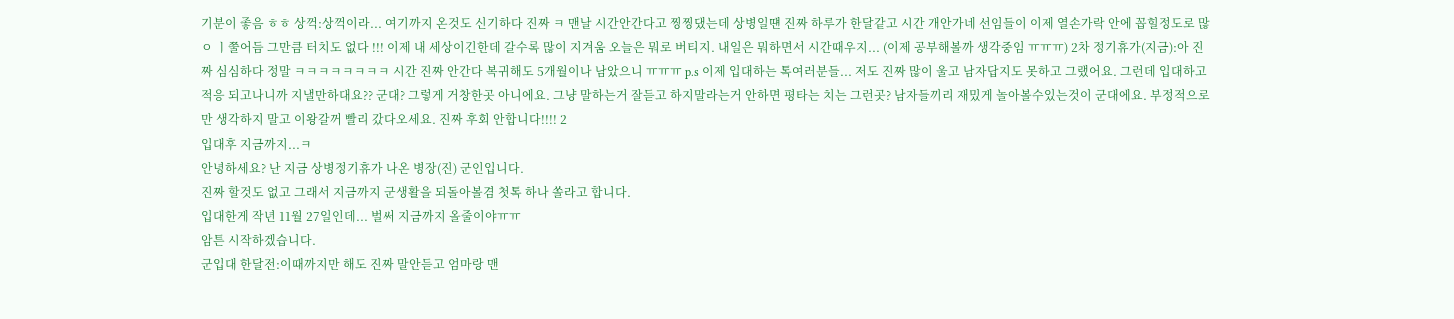기분이 좋음 ㅎㅎ 상꺽:상꺽이라... 여기까지 온것도 신기하다 진짜 ㅋ 맨날 시간안간다고 찡찡댔는데 상병일떈 진짜 하루가 한달같고 시간 개안가네 선임들이 이제 열손가락 안에 꼽힐정도로 많ㅇ ㅣ쭐어듬 그만큼 터치도 없다 !!! 이제 내 세상이긴한데 갈수록 많이 지겨움 오늘은 뭐로 버티지. 내일은 뭐하면서 시간때우지... (이제 공부해볼까 생각중임 ㅠㅠㅠ) 2차 정기휴가(지금):아 진짜 심심하다 정말 ㅋㅋㅋㅋㅋㅋㅋㅋ 시간 진짜 안간다 복귀해도 5개월이나 남았으니 ㅠㅠㅠ p.s 이제 입대하는 톡여러분들... 저도 진짜 많이 울고 남자답지도 못하고 그랬어요. 그런데 입대하고 적응 되고나니까 지낼만하대요?? 군대? 그렇게 거창한곳 아니에요. 그냥 말하는거 잘듣고 하지말라는거 안하면 평타는 치는 그런곳? 남자들끼리 재밌게 놀아볼수있는것이 군대에요. 부정적으로만 생각하지 말고 이왕갈꺼 빨리 갔다오세요. 진짜 후회 안합니다!!!! 2
입대후 지금까지...ㅋ
안녕하세요? 난 지금 상병정기휴가 나온 병장(진) 군인입니다.
진짜 할것도 없고 그래서 지금까지 군생활을 되돌아볼겸 첫톡 하나 쏠라고 합니다.
입대한게 작년 11월 27일인데... 벌써 지금까지 올줄이야ㅠㅠ
암튼 시작하겠습니다.
군입대 한달전:이때까지만 해도 진짜 말안듣고 엄마랑 맨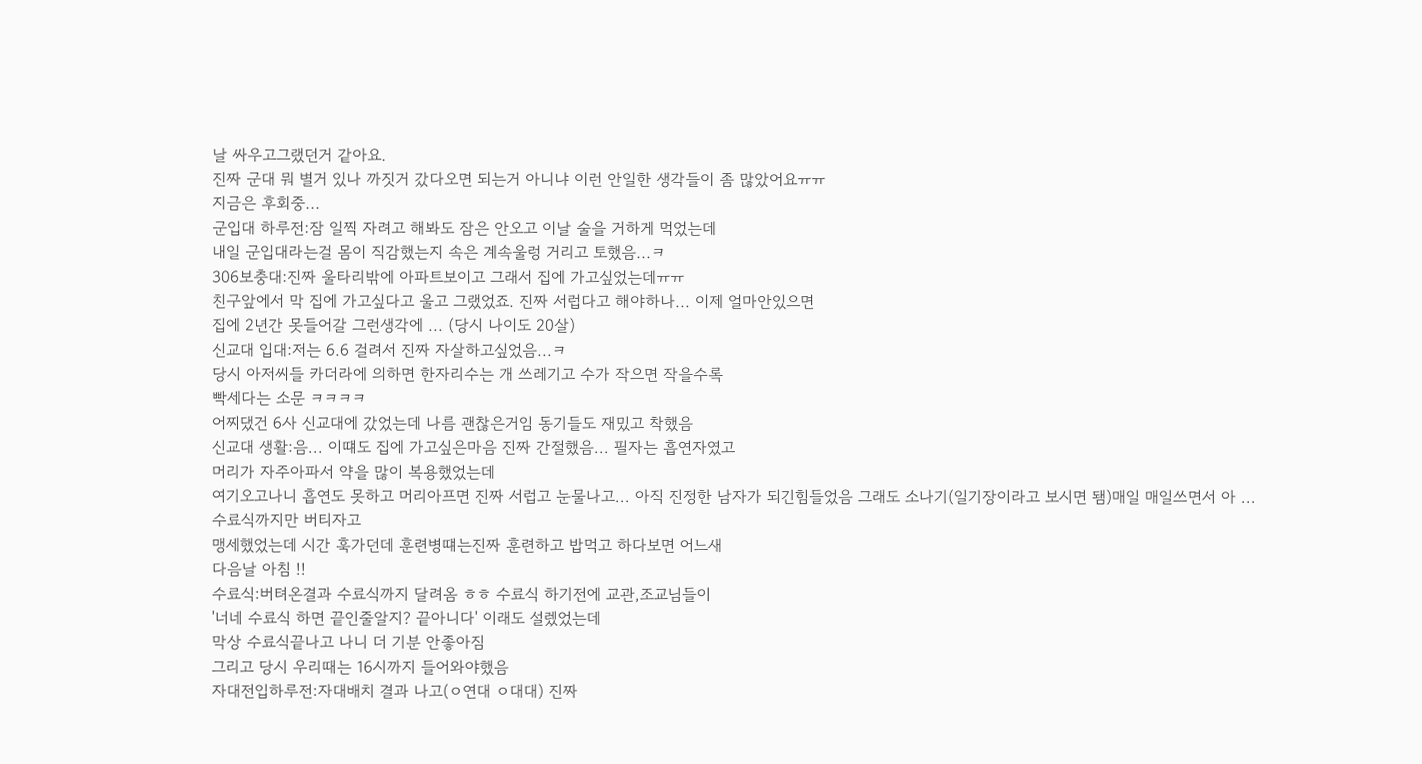날 싸우고그랬던거 같아요.
진짜 군대 뭐 별거 있나 까짓거 갔다오면 되는거 아니냐 이런 안일한 생각들이 좀 많았어요ㅠㅠ
지금은 후회중...
군입대 하루전:잠 일찍 자려고 해봐도 잠은 안오고 이날 술을 거하게 먹었는데
내일 군입대라는걸 몸이 직감했는지 속은 계속울렁 거리고 토했음...ㅋ
306보충대:진짜 울타리밖에 아파트보이고 그래서 집에 가고싶었는데ㅠㅠ
친구앞에서 막 집에 가고싶다고 울고 그랬었죠. 진짜 서럽다고 해야하나... 이제 얼마안있으면
집에 2년간 못들어갈 그런생각에 ... (당시 나이도 20살)
신교대 입대:저는 6.6 걸려서 진짜 자살하고싶었음...ㅋ
당시 아저씨들 카더라에 의하면 한자리수는 개 쓰레기고 수가 작으면 작을수록
빡세다는 소문 ㅋㅋㅋㅋ
어찌댔건 6사 신교대에 갔었는데 나름 괜찮은거임 동기들도 재밌고 착했음
신교대 생활:음... 이떄도 집에 가고싶은마음 진짜 간절했음... 필자는 흡연자였고
머리가 자주아파서 약을 많이 복용했었는데
여기오고나니 흡연도 못하고 머리아프면 진짜 서럽고 눈물나고... 아직 진정한 남자가 되긴힘들었음 그래도 소나기(일기장이라고 보시면 됌)매일 매일쓰면서 아 ... 수료식까지만 버티자고
맹세했었는데 시간 훅가던데 훈련병떄는진짜 훈련하고 밥먹고 하다보면 어느새
다음날 아침 !!
수료식:버텨온결과 수료식까지 달려옴 ㅎㅎ 수료식 하기전에 교관,조교님들이
'너네 수료식 하면 끝인줄알지? 끝아니다' 이래도 설렜었는데
막상 수료식끝나고 나니 더 기분 안좋아짐
그리고 당시 우리때는 16시까지 들어와야했음
자대전입하루전:자대배치 결과 나고(ㅇ연대 ㅇ대대) 진짜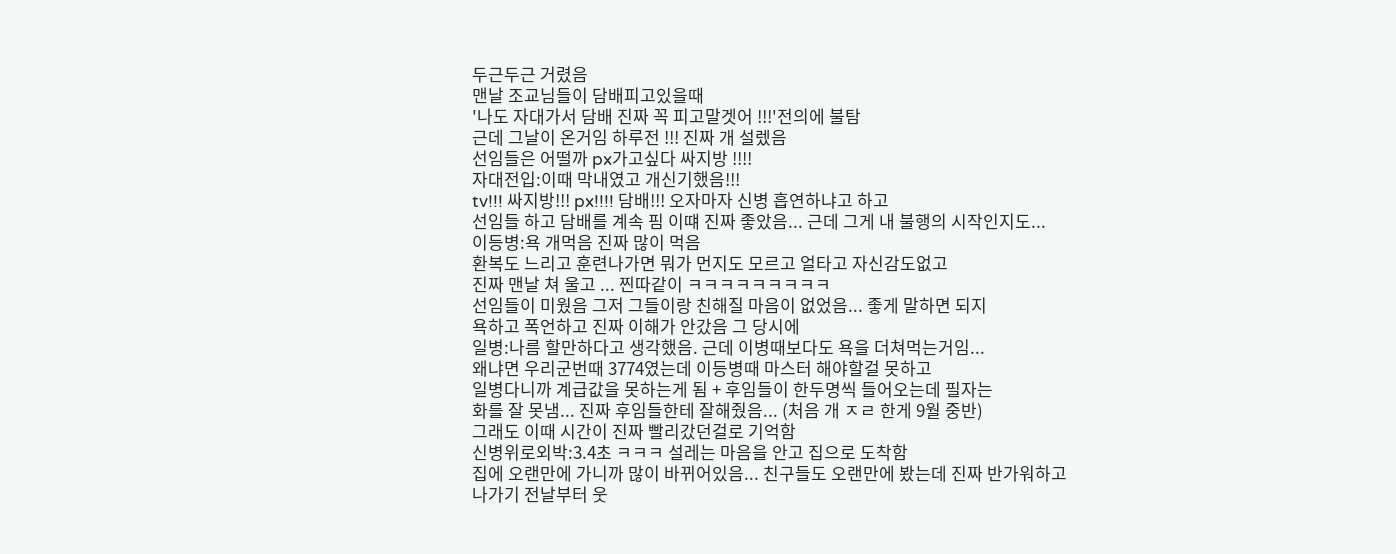두근두근 거렸음
맨날 조교님들이 담배피고있을때
'나도 자대가서 담배 진짜 꼭 피고말겟어 !!!'전의에 불탐
근데 그날이 온거임 하루전 !!! 진짜 개 설렜음
선임들은 어떨까 px가고싶다 싸지방 !!!!
자대전입:이때 막내였고 개신기했음!!!
tv!!! 싸지방!!! px!!!! 담배!!! 오자마자 신병 흡연하냐고 하고
선임들 하고 담배를 계속 핌 이떄 진짜 좋았음... 근데 그게 내 불행의 시작인지도...
이등병:욕 개먹음 진짜 많이 먹음
환복도 느리고 훈련나가면 뭐가 먼지도 모르고 얼타고 자신감도없고
진짜 맨날 쳐 울고 ... 찐따같이 ㅋㅋㅋㅋㅋㅋㅋㅋㅋ
선임들이 미웠음 그저 그들이랑 친해질 마음이 없었음... 좋게 말하면 되지
욕하고 폭언하고 진짜 이해가 안갔음 그 당시에
일병:나름 할만하다고 생각했음. 근데 이병때보다도 욕을 더쳐먹는거임...
왜냐면 우리군번때 3774였는데 이등병때 마스터 해야할걸 못하고
일병다니까 계급값을 못하는게 됨 + 후임들이 한두명씩 들어오는데 필자는
화를 잘 못냄... 진짜 후임들한테 잘해줬음... (처음 개 ㅈㄹ 한게 9월 중반)
그래도 이때 시간이 진짜 빨리갔던걸로 기억함
신병위로외박:3.4초 ㅋㅋㅋ 설레는 마음을 안고 집으로 도착함
집에 오랜만에 가니까 많이 바뀌어있음... 친구들도 오랜만에 봤는데 진짜 반가워하고
나가기 전날부터 웃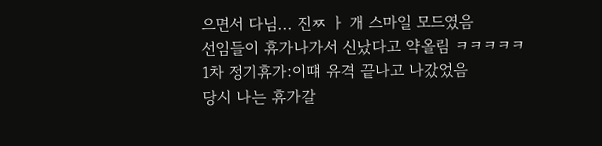으면서 다님... 진ㅉ ㅏ 개 스마일 모드였음
선임들이 휴가나가서 신났다고 약올림 ㅋㅋㅋㅋㅋ
1차 정기휴가:이떄 유격 끝나고 나갔었음
당시 나는 휴가갈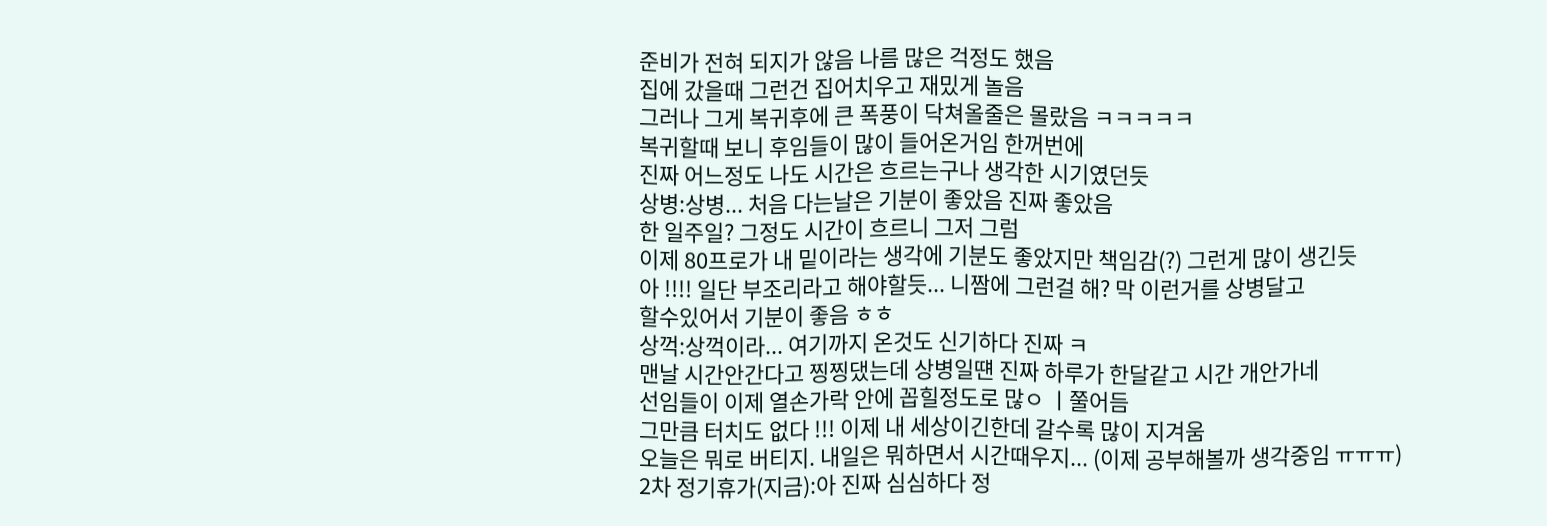준비가 전혀 되지가 않음 나름 많은 걱정도 했음
집에 갔을때 그런건 집어치우고 재밌게 놀음
그러나 그게 복귀후에 큰 폭풍이 닥쳐올줄은 몰랐음 ㅋㅋㅋㅋㅋ
복귀할때 보니 후임들이 많이 들어온거임 한꺼번에
진짜 어느정도 나도 시간은 흐르는구나 생각한 시기였던듯
상병:상병... 처음 다는날은 기분이 좋았음 진짜 좋았음
한 일주일? 그정도 시간이 흐르니 그저 그럼
이제 80프로가 내 밑이라는 생각에 기분도 좋았지만 책임감(?) 그런게 많이 생긴듯
아 !!!! 일단 부조리라고 해야할듯... 니짬에 그런걸 해? 막 이런거를 상병달고
할수있어서 기분이 좋음 ㅎㅎ
상꺽:상꺽이라... 여기까지 온것도 신기하다 진짜 ㅋ
맨날 시간안간다고 찡찡댔는데 상병일떈 진짜 하루가 한달같고 시간 개안가네
선임들이 이제 열손가락 안에 꼽힐정도로 많ㅇ ㅣ쭐어듬
그만큼 터치도 없다 !!! 이제 내 세상이긴한데 갈수록 많이 지겨움
오늘은 뭐로 버티지. 내일은 뭐하면서 시간때우지... (이제 공부해볼까 생각중임 ㅠㅠㅠ)
2차 정기휴가(지금):아 진짜 심심하다 정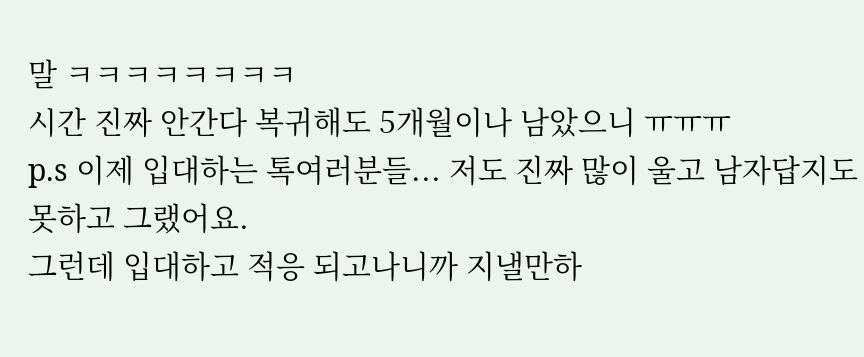말 ㅋㅋㅋㅋㅋㅋㅋㅋ
시간 진짜 안간다 복귀해도 5개월이나 남았으니 ㅠㅠㅠ
p.s 이제 입대하는 톡여러분들... 저도 진짜 많이 울고 남자답지도 못하고 그랬어요.
그런데 입대하고 적응 되고나니까 지낼만하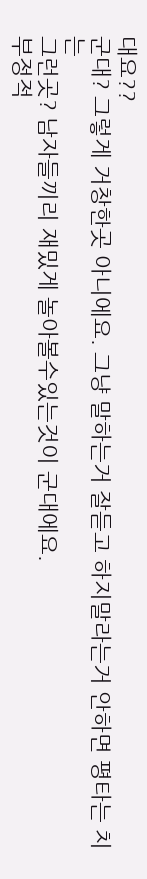대요??
군대? 그렇게 거창한곳 아니에요. 그냥 말하는거 잘듣고 하지말라는거 안하면 평타는 치는
그런곳? 남자들끼리 재밌게 놀아볼수있는것이 군대에요.
부정적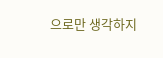으로만 생각하지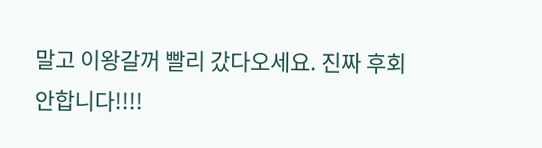말고 이왕갈꺼 빨리 갔다오세요. 진짜 후회 안합니다!!!!